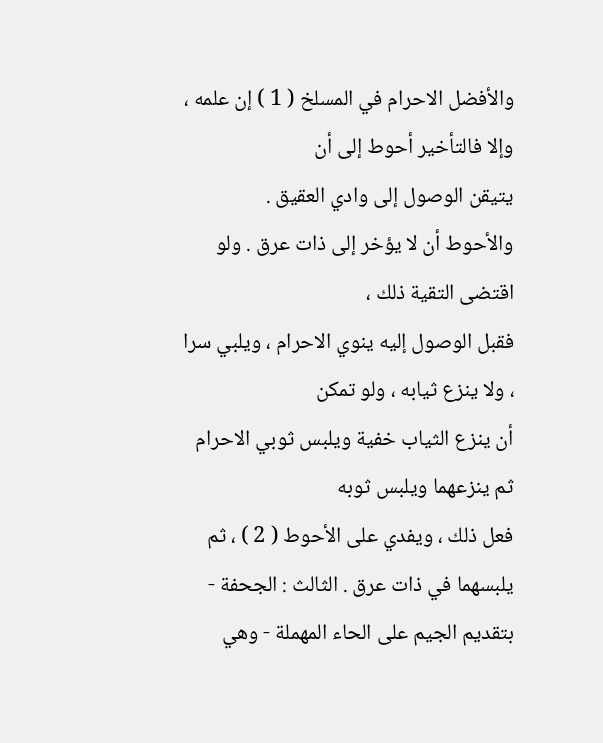والأفضل الاحرام في المسلخ ( 1 ) إن علمه ، وإلا فالتأخير أحوط إلى أن
يتيقن الوصول إلى وادي العقيق .
والأحوط أن لا يؤخر إلى ذات عرق . ولو اقتضى التقية ذلك ،
فقبل الوصول إليه ينوي الاحرام ، ويلبي سرا ، ولا ينزع ثيابه ، ولو تمكن
أن ينزع الثياب خفية ويلبس ثوبي الاحرام ثم ينزعهما ويلبس ثوبه
فعل ذلك ، ويفدي على الأحوط ( 2 ) ، ثم يلبسهما في ذات عرق . الثالث : الجحفة - بتقديم الجيم على الحاء المهملة - وهي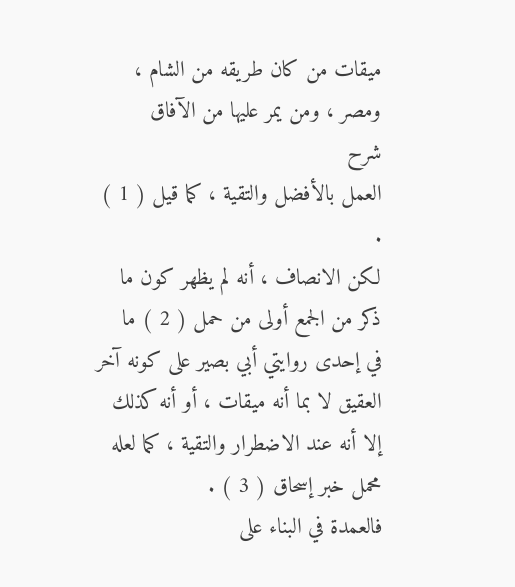ميقات من كان طريقه من الشام ، ومصر ، ومن يمر عليها من الآفاق
شرح
العمل بالأفضل والتقية ، كما قيل ( 1 ) .
لكن الانصاف ، أنه لم يظهر كون ما ذكر من الجمع أولى من حمل ( 2 ) ما
في إحدى روايتي أبي بصير على كونه آخر العقيق لا بما أنه ميقات ، أو أنه كذلك
إلا أنه عند الاضطرار والتقية ، كما لعله محمل خبر إسحاق ( 3 ) .
فالعمدة في البناء على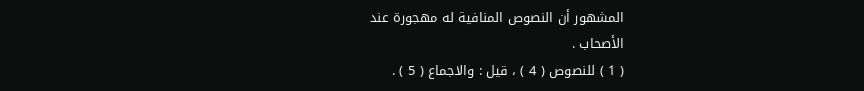المشهور أن النصوص المنافية له مهجورة عند
الأصحاب .
( 1 ) للنصوص ( 4 ) ، قيل : والاجماع ( 5 ) .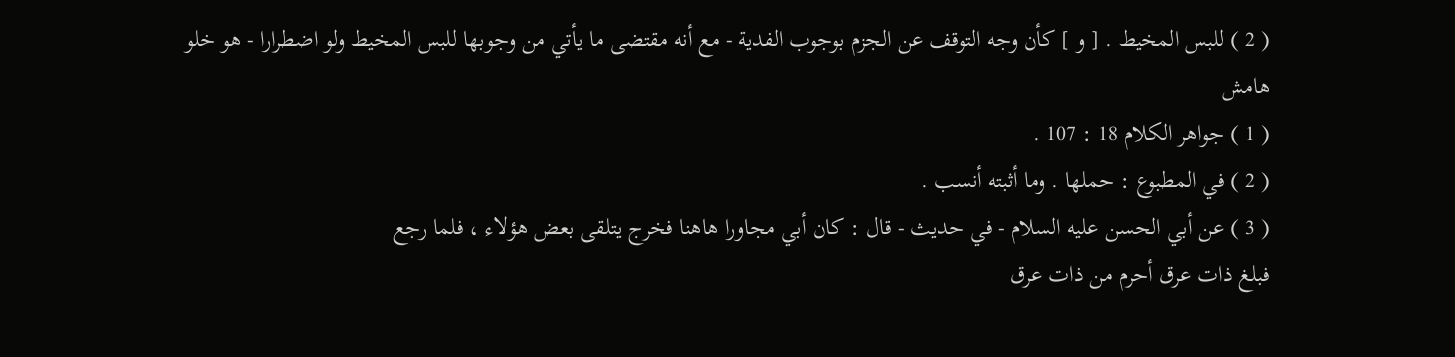( 2 ) للبس المخيط . [ و ] كأن وجه التوقف عن الجزم بوجوب الفدية - مع أنه مقتضى ما يأتي من وجوبها للبس المخيط ولو اضطرارا - هو خلو
هامش
( 1 ) جواهر الكلام 18 : 107 .
( 2 ) في المطبوع : حملها . وما أثبته أنسب .
( 3 ) عن أبي الحسن عليه السلام - في حديث - قال : كان أبي مجاورا هاهنا فخرج يتلقى بعض هؤلاء ، فلما رجع
فبلغ ذات عرق أحرم من ذات عرق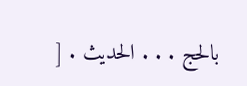بالحج . . . الحديث . [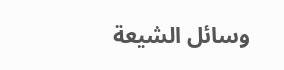وسائل الشيعة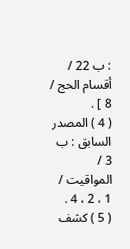: ب 22 / أقسام الحج / 8 ] .
( 4 ) المصدر السابق : ب 3 / المواقيت / 1 ، 2 ، 4 .
( 5 ) كشف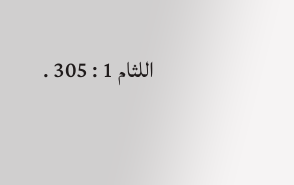اللثام 1 : 305 .